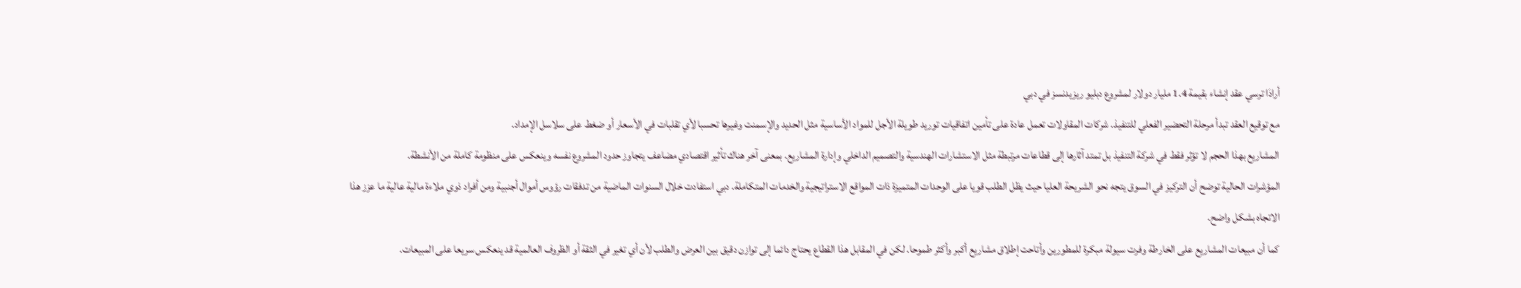أرادَا ترسي عقد إنشاء بقيمة 1.4 مليار دولار لمشروع دبليو ريزيدنسز في دبي
مع توقيع العقد تبدأ مرحلة التحضير الفعلي للتنفيذ. شركات المقاولات تعمل عادة على تأمين اتفاقيات توريد طويلة الأجل للمواد الأساسية مثل الحديد والإسمنت وغيرها تحسبا لأي تقلبات في الأسعار أو ضغط على سلاسل الإمداد.
المشاريع بهذا الحجم لا تؤثر فقط في شركة التنفيذ بل تمتد آثارها إلى قطاعات مرتبطة مثل الاستشارات الهندسية والتصميم الداخلي وإدارة المشاريع. بمعنى آخر هناك تأثير اقتصادي مضاعف يتجاوز حدود المشروع نفسه وينعكس على منظومة كاملة من الأنشطة.
المؤشرات الحالية توضح أن التركيز في السوق يتجه نحو الشريحة العليا حيث يظل الطلب قويا على الوحدات المتميزة ذات المواقع الاستراتيجية والخدمات المتكاملة. دبي استفادت خلال السنوات الماضية من تدفقات رؤوس أموال أجنبية ومن أفراد ذوي ملاءة مالية عالية ما عزز هذا الاتجاه بشكل واضح.
كما أن مبيعات المشاريع على الخارطة وفرت سيولة مبكرة للمطورين وأتاحت إطلاق مشاريع أكبر وأكثر طموحا. لكن في المقابل هذا القطاع يحتاج دائما إلى توازن دقيق بين العرض والطلب لأن أي تغير في الثقة أو الظروف العالمية قد ينعكس سريعا على المبيعات.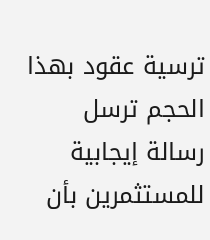ترسية عقود بهذا الحجم ترسل رسالة إيجابية للمستثمرين بأن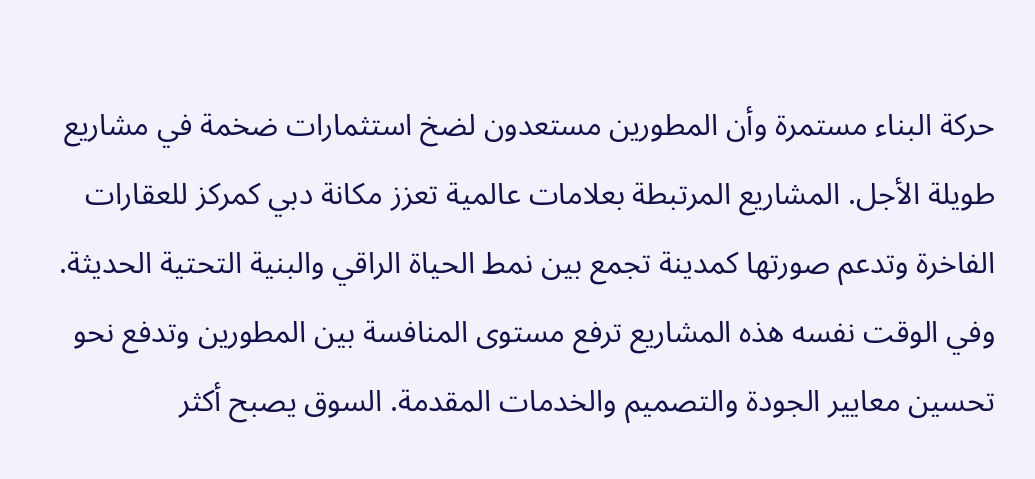حركة البناء مستمرة وأن المطورين مستعدون لضخ استثمارات ضخمة في مشاريع طويلة الأجل. المشاريع المرتبطة بعلامات عالمية تعزز مكانة دبي كمركز للعقارات الفاخرة وتدعم صورتها كمدينة تجمع بين نمط الحياة الراقي والبنية التحتية الحديثة.
وفي الوقت نفسه هذه المشاريع ترفع مستوى المنافسة بين المطورين وتدفع نحو تحسين معايير الجودة والتصميم والخدمات المقدمة. السوق يصبح أكثر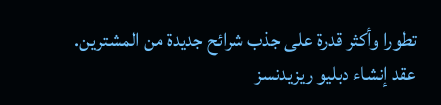تطورا وأكثر قدرة على جذب شرائح جديدة من المشترين.
عقد إنشاء دبليو ريزيدنسز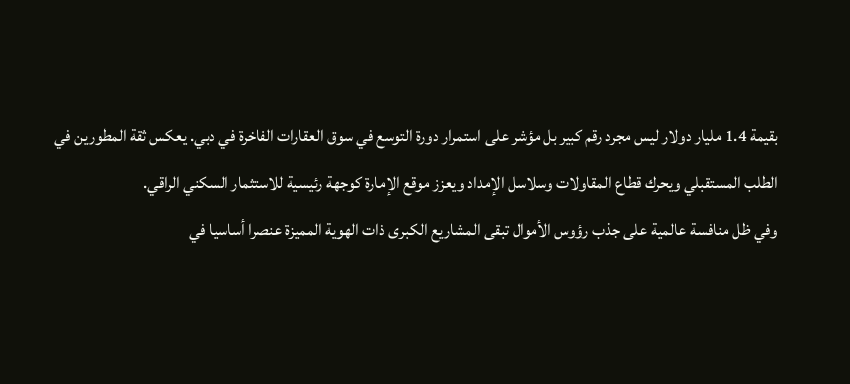بقيمة 1.4 مليار دولار ليس مجرد رقم كبير بل مؤشر على استمرار دورة التوسع في سوق العقارات الفاخرة في دبي. يعكس ثقة المطورين في الطلب المستقبلي ويحرك قطاع المقاولات وسلاسل الإمداد ويعزز موقع الإمارة كوجهة رئيسية للاستثمار السكني الراقي.
وفي ظل منافسة عالمية على جذب رؤوس الأموال تبقى المشاريع الكبرى ذات الهوية المميزة عنصرا أساسيا في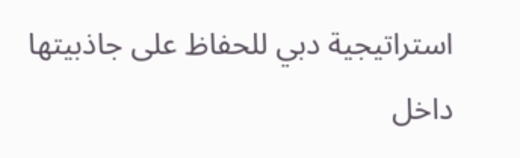استراتيجية دبي للحفاظ على جاذبيتها داخل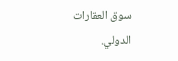سوق العقارات الدولي.